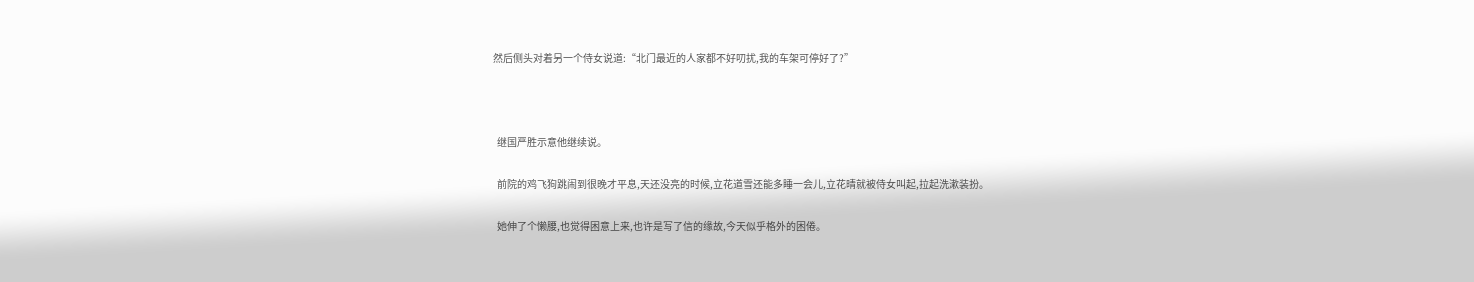然后侧头对着另一个侍女说道:“北门最近的人家都不好叨扰,我的车架可停好了?”



  继国严胜示意他继续说。

  前院的鸡飞狗跳闹到很晚才平息,天还没亮的时候,立花道雪还能多睡一会儿,立花晴就被侍女叫起,拉起洗漱装扮。

  她伸了个懒腰,也觉得困意上来,也许是写了信的缘故,今天似乎格外的困倦。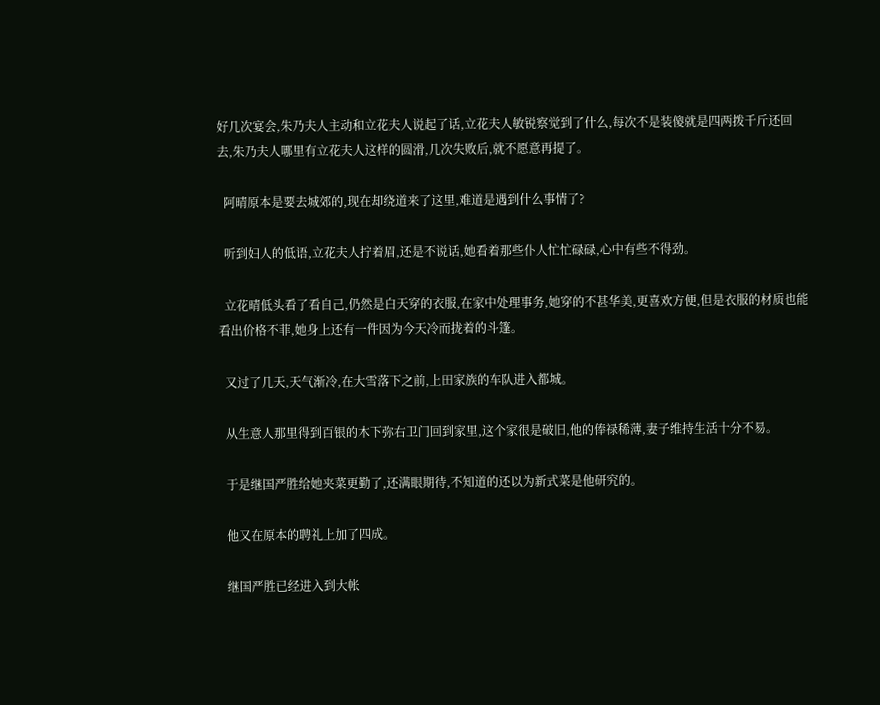好几次宴会,朱乃夫人主动和立花夫人说起了话,立花夫人敏锐察觉到了什么,每次不是装傻就是四两拨千斤还回去,朱乃夫人哪里有立花夫人这样的圆滑,几次失败后,就不愿意再提了。

  阿晴原本是要去城郊的,现在却绕道来了这里,难道是遇到什么事情了?

  听到妇人的低语,立花夫人拧着眉,还是不说话,她看着那些仆人忙忙碌碌,心中有些不得劲。

  立花晴低头看了看自己,仍然是白天穿的衣服,在家中处理事务,她穿的不甚华美,更喜欢方便,但是衣服的材质也能看出价格不菲,她身上还有一件因为今天冷而拢着的斗篷。

  又过了几天,天气渐冷,在大雪落下之前,上田家族的车队进入都城。

  从生意人那里得到百银的木下弥右卫门回到家里,这个家很是破旧,他的俸禄稀薄,妻子维持生活十分不易。

  于是继国严胜给她夹菜更勤了,还满眼期待,不知道的还以为新式菜是他研究的。

  他又在原本的聘礼上加了四成。

  继国严胜已经进入到大帐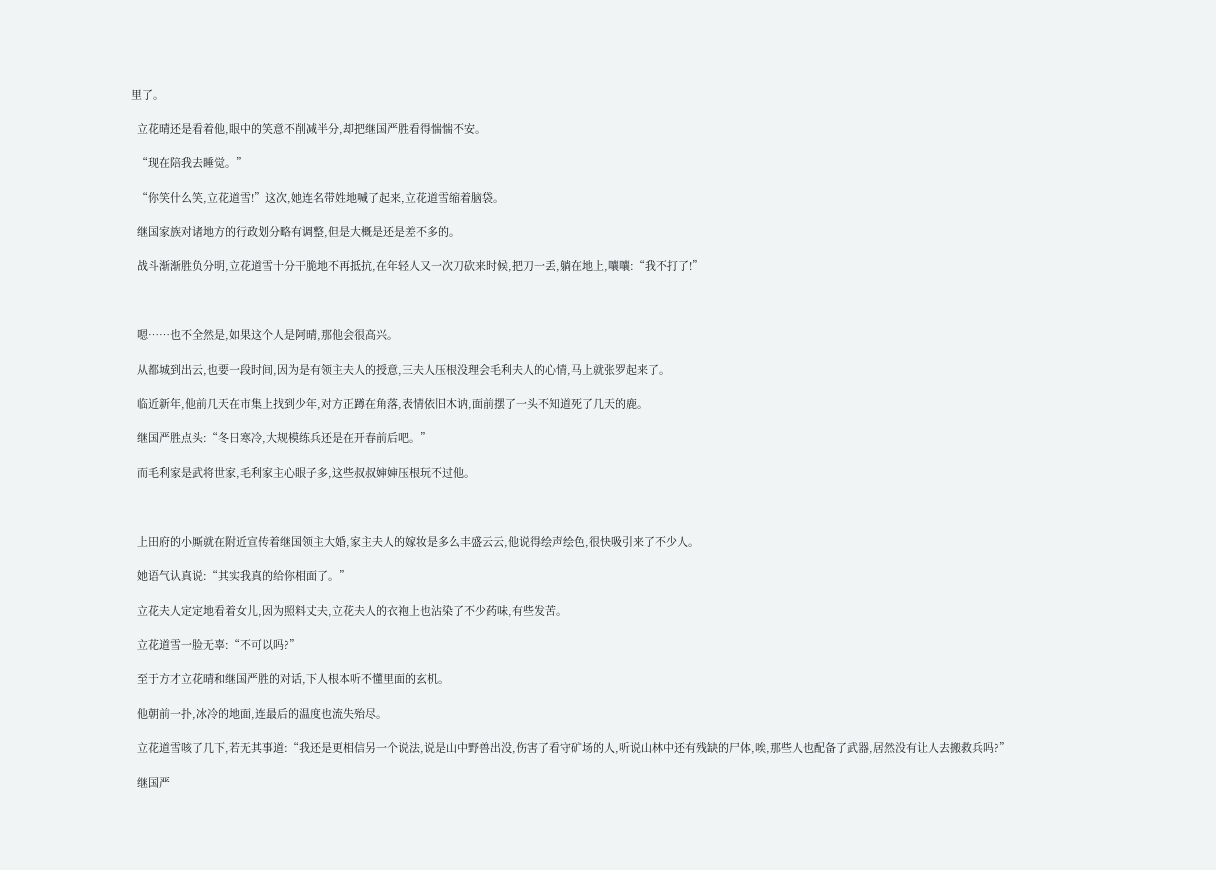里了。

  立花晴还是看着他,眼中的笑意不削减半分,却把继国严胜看得惴惴不安。

  “现在陪我去睡觉。”

  “你笑什么笑,立花道雪!”这次,她连名带姓地喊了起来,立花道雪缩着脑袋。

  继国家族对诸地方的行政划分略有调整,但是大概是还是差不多的。

  战斗渐渐胜负分明,立花道雪十分干脆地不再抵抗,在年轻人又一次刀砍来时候,把刀一丢,躺在地上,嚷嚷:“我不打了!”



  嗯……也不全然是,如果这个人是阿晴,那他会很高兴。

  从都城到出云,也要一段时间,因为是有领主夫人的授意,三夫人压根没理会毛利夫人的心情,马上就张罗起来了。

  临近新年,他前几天在市集上找到少年,对方正蹲在角落,表情依旧木讷,面前摆了一头不知道死了几天的鹿。

  继国严胜点头:“冬日寒冷,大规模练兵还是在开春前后吧。”

  而毛利家是武将世家,毛利家主心眼子多,这些叔叔婶婶压根玩不过他。



  上田府的小厮就在附近宣传着继国领主大婚,家主夫人的嫁妆是多么丰盛云云,他说得绘声绘色,很快吸引来了不少人。

  她语气认真说:“其实我真的给你相面了。”

  立花夫人定定地看着女儿,因为照料丈夫,立花夫人的衣袍上也沾染了不少药味,有些发苦。

  立花道雪一脸无辜:“不可以吗?”

  至于方才立花晴和继国严胜的对话,下人根本听不懂里面的玄机。

  他朝前一扑,冰冷的地面,连最后的温度也流失殆尽。

  立花道雪咳了几下,若无其事道:“我还是更相信另一个说法,说是山中野兽出没,伤害了看守矿场的人,听说山林中还有残缺的尸体,唉,那些人也配备了武器,居然没有让人去搬救兵吗?”

  继国严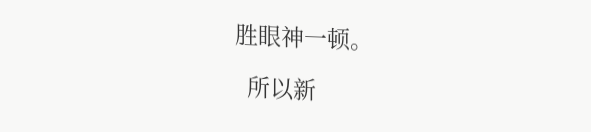胜眼神一顿。

  所以新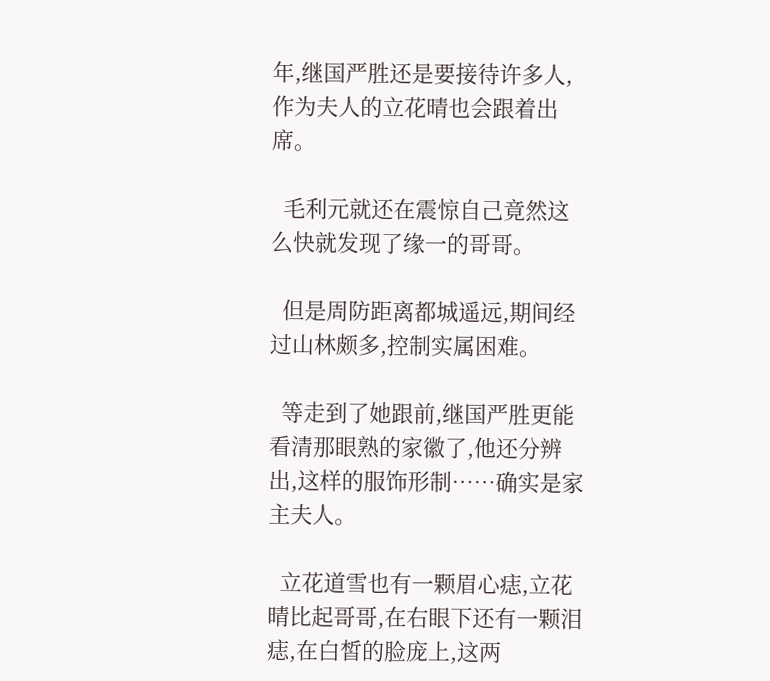年,继国严胜还是要接待许多人,作为夫人的立花晴也会跟着出席。

  毛利元就还在震惊自己竟然这么快就发现了缘一的哥哥。

  但是周防距离都城遥远,期间经过山林颇多,控制实属困难。

  等走到了她跟前,继国严胜更能看清那眼熟的家徽了,他还分辨出,这样的服饰形制……确实是家主夫人。

  立花道雪也有一颗眉心痣,立花晴比起哥哥,在右眼下还有一颗泪痣,在白皙的脸庞上,这两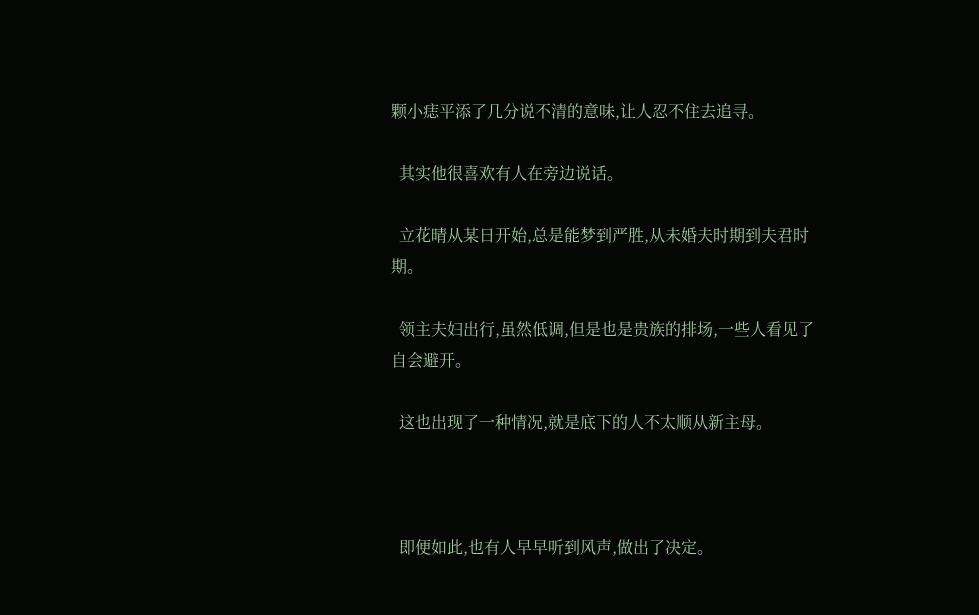颗小痣平添了几分说不清的意味,让人忍不住去追寻。

  其实他很喜欢有人在旁边说话。

  立花晴从某日开始,总是能梦到严胜,从未婚夫时期到夫君时期。

  领主夫妇出行,虽然低调,但是也是贵族的排场,一些人看见了自会避开。

  这也出现了一种情况,就是底下的人不太顺从新主母。



  即便如此,也有人早早听到风声,做出了决定。